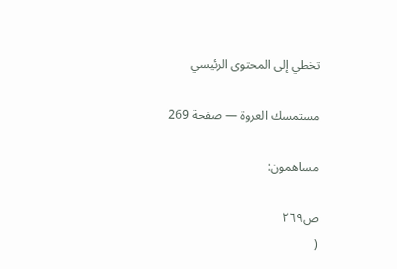تخطي إلى المحتوى الرئيسي

مستمسك العروة — صفحة 269

مساهمون:

ص٢٦٩
(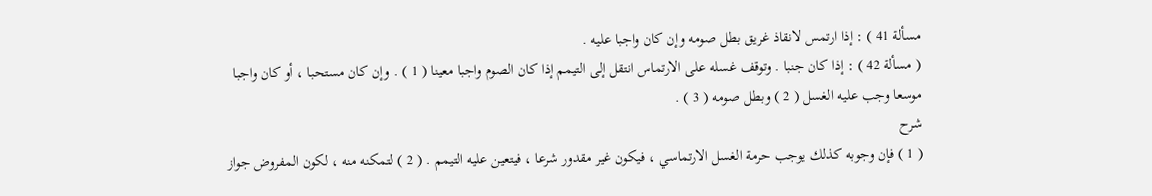مسألة 41 ) : إذا ارتمس لانقاذ غريق بطل صومه وإن كان واجبا عليه .
( مسألة 42 ) : إذا كان جنبا . وتوقف غسله على الارتماس انتقل إلى التيمم إذا كان الصوم واجبا معينا ( 1 ) . وإن كان مستحبا ، أو كان واجبا موسعا وجب عليه الغسل ( 2 ) وبطل صومه ( 3 ) .
شرح
( 1 ) فإن وجوبه كذلك يوجب حرمة الغسل الارتماسي ، فيكون غير مقدور شرعا ، فيتعين عليه التيمم . ( 2 ) لتمكنه منه ، لكون المفروض جواز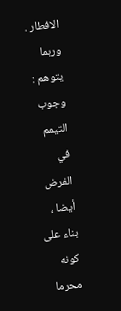الافطار . وربما يتوهم : وجوب التيمم في الفرض أيضا ، بناء على كونه محرما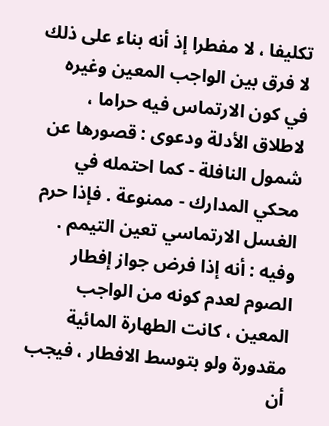تكليفا ، لا مفطرا إذ أنه بناء على ذلك لا فرق بين الواجب المعين وغيره في كون الارتماس فيه حراما ، لاطلاق الأدلة ودعوى : قصورها عن شمول النافلة - كما احتمله في محكي المدارك - ممنوعة . فإذا حرم الغسل الارتماسي تعين التيمم . وفيه : أنه إذا فرض جواز إفطار الصوم لعدم كونه من الواجب المعين ، كانت الطهارة المائية مقدورة ولو بتوسط الافطار ، فيجب أن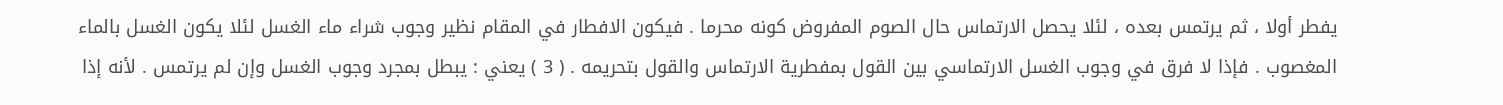يفطر أولا ، ثم يرتمس بعده ، لئلا يحصل الارتماس حال الصوم المفروض كونه محرما . فيكون الافطار في المقام نظير وجوب شراء ماء الغسل لئلا يكون الغسل بالماء المغصوب . فإذا لا فرق في وجوب الغسل الارتماسي بين القول بمفطرية الارتماس والقول بتحريمه . ( 3 ) يعني : يبطل بمجرد وجوب الغسل وإن لم يرتمس . لأنه إذا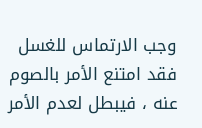وجب الارتماس للغسل فقد امتنع الأمر بالصوم عنه ، فيبطل لعدم الأمر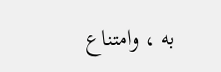به ، وامتناع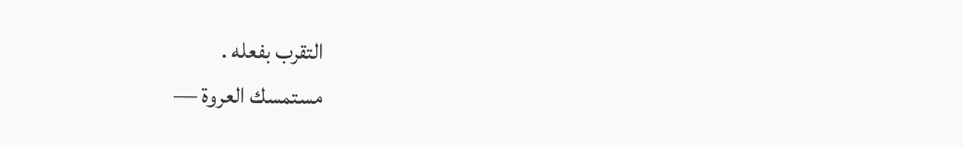التقرب بفعله .
مستمسك العروة —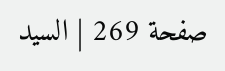صفحة 269 | السيد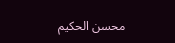محسن الحكيم